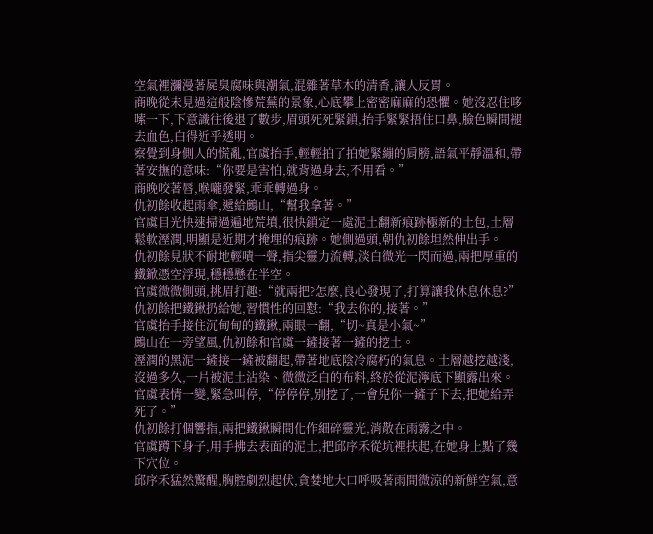空氣裡瀰漫著屍臭腐味與潮氣,混雜著草木的清香,讓人反胃。
商晚從未見過這般陰慘荒蕪的景象,心底攀上密密麻麻的恐懼。她沒忍住哆嗦一下,下意識往後退了數步,眉頭死死緊鎖,抬手緊緊捂住口鼻,臉色瞬間褪去血色,白得近乎透明。
察覺到身側人的慌亂,官虞抬手,輕輕拍了拍她緊繃的肩膀,語氣平靜溫和,帶著安撫的意味:“你要是害怕,就背過身去,不用看。”
商晚咬著唇,喉嚨發緊,乖乖轉過身。
仇初餘收起雨傘,遞給鷓山,“幫我拿著。”
官虞目光快速掃過遍地荒墳,很快鎖定一處泥土翻新痕跡極新的土包,土層鬆軟溼潤,明顯是近期才掩埋的痕跡。她側過頭,朝仇初餘坦然伸出手。
仇初餘見狀不耐地輕嘖一聲,指尖靈力流轉,淡白微光一閃而過,兩把厚重的鐵鍁憑空浮現,穩穩懸在半空。
官虞微微側頭,挑眉打趣:“就兩把?怎麼,良心發現了,打算讓我休息休息?”
仇初餘把鐵鍬扔給她,習慣性的回懟:“我去你的,接著。”
官虞抬手接住沉甸甸的鐵鍬,兩眼一翻,“切~真是小氣~”
鷓山在一旁望風,仇初餘和官虞一鏟接著一鏟的挖土。
溼潤的黑泥一鏟接一鏟被翻起,帶著地底陰冷腐朽的氣息。土層越挖越淺,沒過多久,一片被泥土沾染、微微泛白的布料,終於從泥濘底下顯露出來。
官虞表情一變,緊急叫停,“停停停,別挖了,一會兒你一鏟子下去,把她給弄死了。”
仇初餘打個響指,兩把鐵鍬瞬間化作細碎靈光,消散在雨霧之中。
官虞蹲下身子,用手拂去表面的泥土,把邱序禾從坑裡扶起,在她身上點了幾下穴位。
邱序禾猛然驚醒,胸腔劇烈起伏,貪婪地大口呼吸著雨間微涼的新鮮空氣,意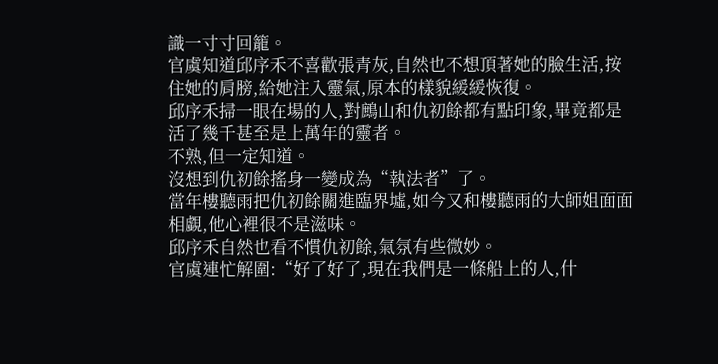識一寸寸回籠。
官虞知道邱序禾不喜歡張青灰,自然也不想頂著她的臉生活,按住她的肩膀,給她注入靈氣,原本的樣貌緩緩恢復。
邱序禾掃一眼在場的人,對鷓山和仇初餘都有點印象,畢竟都是活了幾千甚至是上萬年的靈者。
不熟,但一定知道。
沒想到仇初餘搖身一變成為“執法者”了。
當年樓聽雨把仇初餘關進臨界墟,如今又和樓聽雨的大師姐面面相覷,他心裡很不是滋味。
邱序禾自然也看不慣仇初餘,氣氛有些微妙。
官虞連忙解圍:“好了好了,現在我們是一條船上的人,什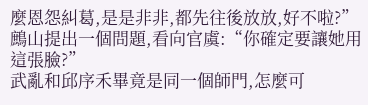麼恩怨糾葛,是是非非,都先往後放放,好不啦?”
鷓山提出一個問題,看向官虞:“你確定要讓她用這張臉?”
武亂和邱序禾畢竟是同一個師門,怎麼可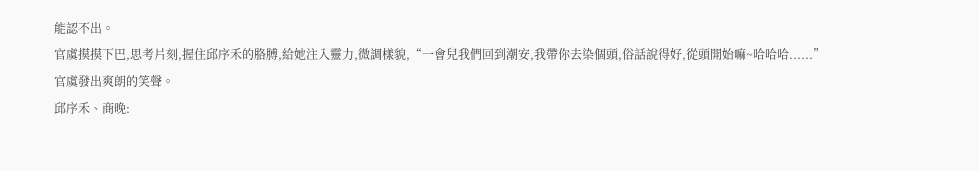能認不出。
官虞摸摸下巴,思考片刻,握住邱序禾的胳膊,給她注入靈力,微調樣貌,“一會兒我們回到潮安,我帶你去染個頭,俗話說得好,從頭開始嘛~哈哈哈......”
官虞發出爽朗的笑聲。
邱序禾、商晚: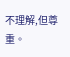不理解,但尊重。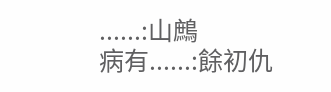......:山鷓
病有......:餘初仇